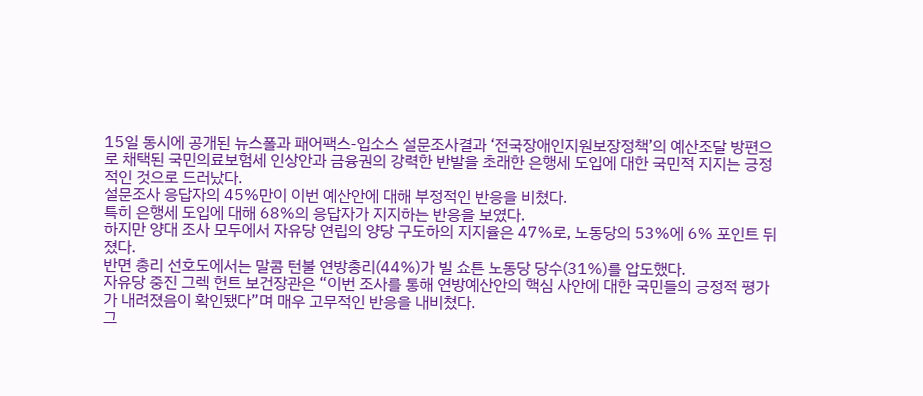15일 동시에 공개된 뉴스폴과 패어팩스-입소스 설문조사결과 ‘전국장애인지원보장정책’의 예산조달 방편으로 채택된 국민의료보험세 인상안과 금융권의 강력한 반발을 초래한 은행세 도입에 대한 국민적 지지는 긍정적인 것으로 드러났다.
설문조사 응답자의 45%만이 이번 예산안에 대해 부정적인 반응을 비쳤다.
특히 은행세 도입에 대해 68%의 응답자가 지지하는 반응을 보였다.
하지만 양대 조사 모두에서 자유당 연립의 양당 구도하의 지지율은 47%로, 노동당의 53%에 6% 포인트 뒤졌다.
반면 총리 선호도에서는 말콤 턴불 연방총리(44%)가 빌 쇼튼 노동당 당수(31%)를 압도했다.
자유당 중진 그렉 헌트 보건장관은 “이번 조사를 통해 연방예산안의 핵심 사안에 대한 국민들의 긍정적 평가가 내려졌음이 확인됐다”며 매우 고무적인 반응을 내비쳤다.
그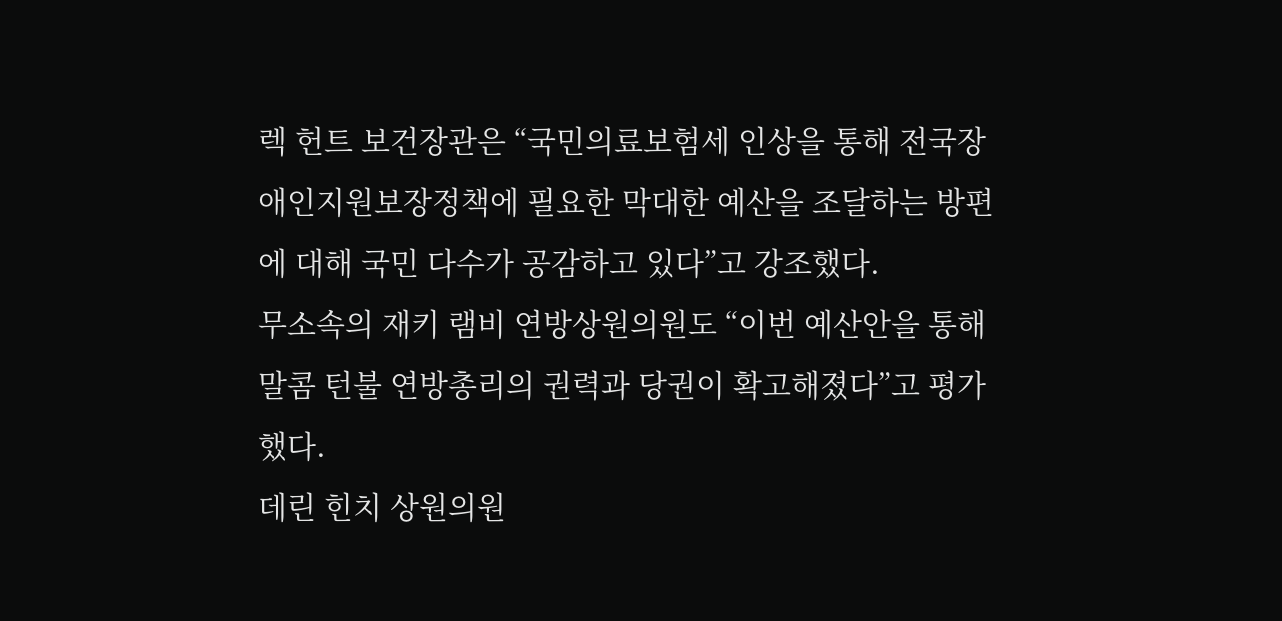렉 헌트 보건장관은 “국민의료보험세 인상을 통해 전국장애인지원보장정책에 필요한 막대한 예산을 조달하는 방편에 대해 국민 다수가 공감하고 있다”고 강조했다.
무소속의 재키 램비 연방상원의원도 “이번 예산안을 통해 말콤 턴불 연방총리의 권력과 당권이 확고해졌다”고 평가했다.
데린 힌치 상원의원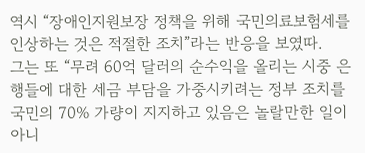역시 “장애인지원보장 정책을 위해 국민의료보험세를 인상하는 것은 적절한 조치”라는 반응을 보였따.
그는 또 “무려 60억 달러의 순수익을 올리는 시중 은행들에 대한 세금 부담을 가중시키려는 정부 조치를 국민의 70% 가량이 지지하고 있음은 놀랄만한 일이 아니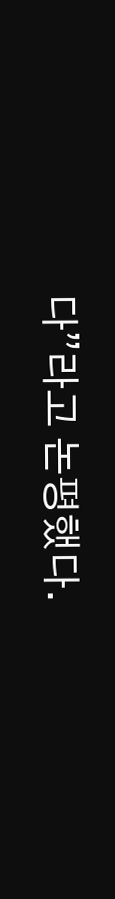다”라고 논평했다.